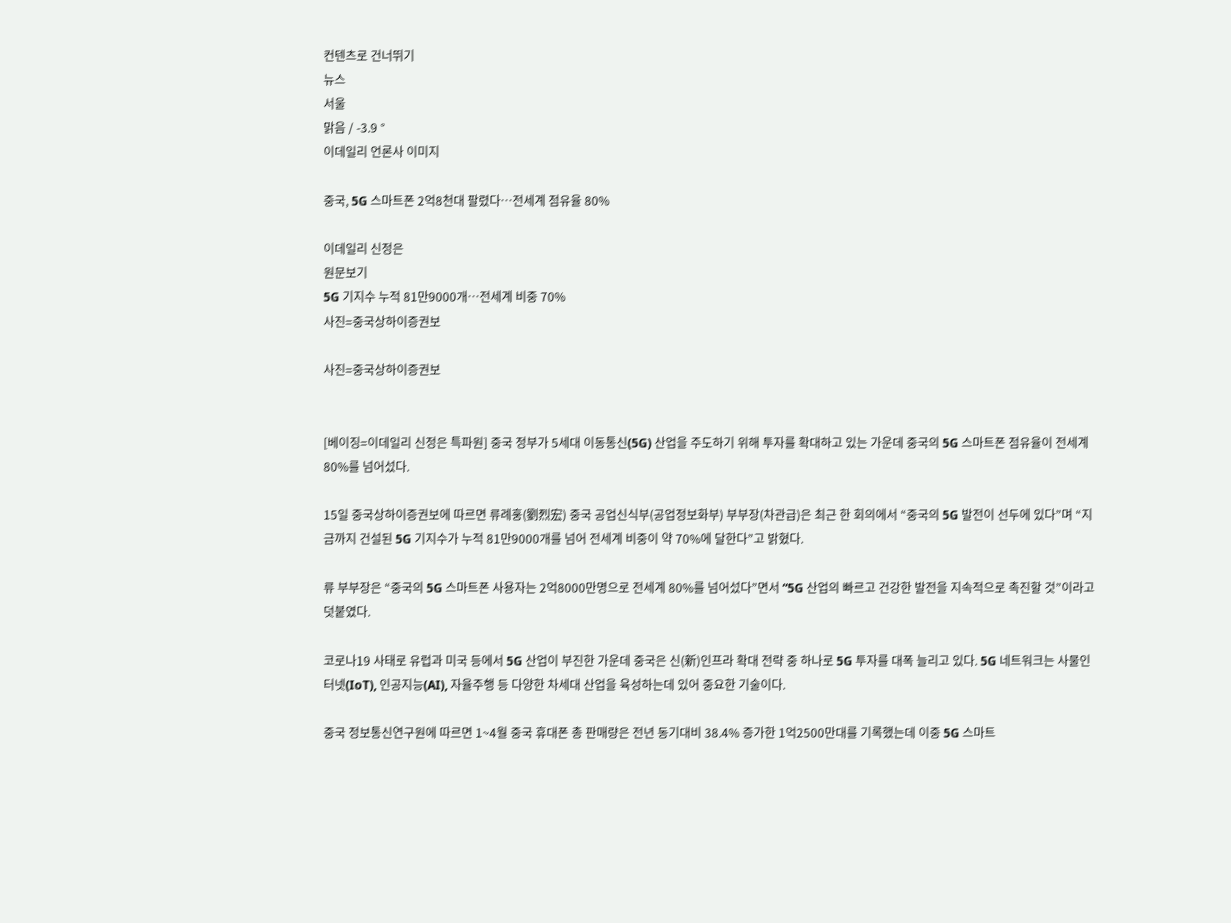컨텐츠로 건너뛰기
뉴스
서울
맑음 / -3.9 °
이데일리 언론사 이미지

중국, 5G 스마트폰 2억8천대 팔렸다…전세계 점유율 80%

이데일리 신정은
원문보기
5G 기지수 누적 81만9000개…전세계 비중 70%
사진=중국상하이증권보

사진=중국상하이증권보


[베이징=이데일리 신정은 특파원] 중국 정부가 5세대 이동통신(5G) 산업을 주도하기 위해 투자를 확대하고 있는 가운데 중국의 5G 스마트폰 점유율이 전세계 80%를 넘어섰다.

15일 중국상하이증권보에 따르면 류례훙(劉烈宏) 중국 공업신식부(공업정보화부) 부부장(차관급)은 최근 한 회의에서 “중국의 5G 발전이 선두에 있다”며 “지금까지 건설된 5G 기지수가 누적 81만9000개를 넘어 전세계 비중이 약 70%에 달한다”고 밝혔다.

류 부부장은 “중국의 5G 스마트폰 사용자는 2억8000만명으로 전세계 80%를 넘어섰다”면서 “5G 산업의 빠르고 건강한 발전을 지속적으로 촉진할 것”이라고 덧붙였다.

코로나19 사태로 유럽과 미국 등에서 5G 산업이 부진한 가운데 중국은 신(新)인프라 확대 전략 중 하나로 5G 투자를 대폭 늘리고 있다. 5G 네트워크는 사물인터넷(IoT), 인공지능(AI), 자율주행 등 다양한 차세대 산업을 육성하는데 있어 중요한 기술이다.

중국 정보통신연구원에 따르면 1~4월 중국 휴대폰 총 판매량은 전년 동기대비 38.4% 증가한 1억2500만대를 기록했는데 이중 5G 스마트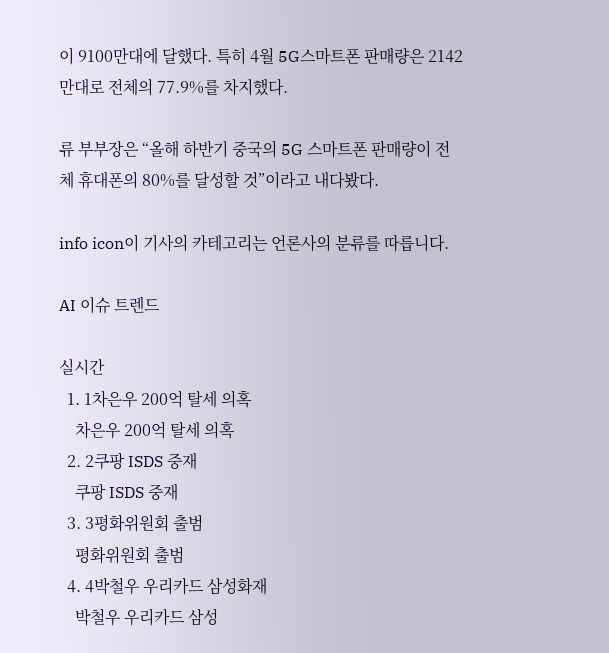이 9100만대에 달했다. 특히 4월 5G스마트폰 판매량은 2142만대로 전체의 77.9%를 차지했다.

류 부부장은 “올해 하반기 중국의 5G 스마트폰 판매량이 전체 휴대폰의 80%를 달성할 것”이라고 내다봤다.

info icon이 기사의 카테고리는 언론사의 분류를 따릅니다.

AI 이슈 트렌드

실시간
  1. 1차은우 200억 탈세 의혹
    차은우 200억 탈세 의혹
  2. 2쿠팡 ISDS 중재
    쿠팡 ISDS 중재
  3. 3평화위원회 출범
    평화위원회 출범
  4. 4박철우 우리카드 삼성화재
    박철우 우리카드 삼성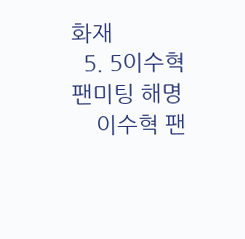화재
  5. 5이수혁 팬미팅 해명
    이수혁 팬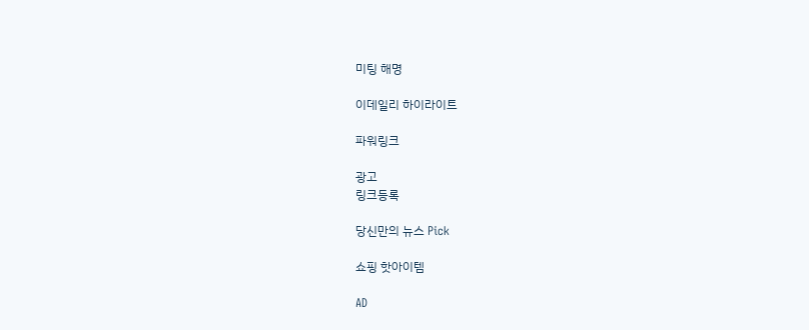미팅 해명

이데일리 하이라이트

파워링크

광고
링크등록

당신만의 뉴스 Pick

쇼핑 핫아이템

AD